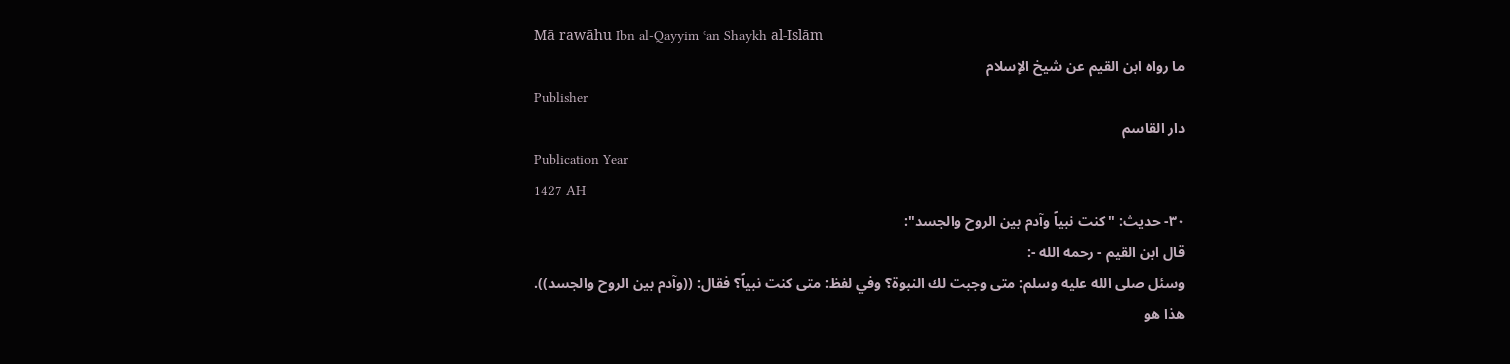Mā rawāhu Ibn al-Qayyim ʿan Shaykh al-Islām
ما رواه ابن القيم عن شيخ الإسلام
Publisher
دار القاسم
Publication Year
1427 AH
٣٠- حديث: "كنت نبياً وآدم بين الروح والجسد":
قال ابن القيم - رحمه الله -:
وسئل صلى الله عليه وسلم: متى وجبت لك النبوة؟ وفي لفظ: متى كنت نبياً؟ فقال: ((وآدم بين الروح والجسد)).
هذا هو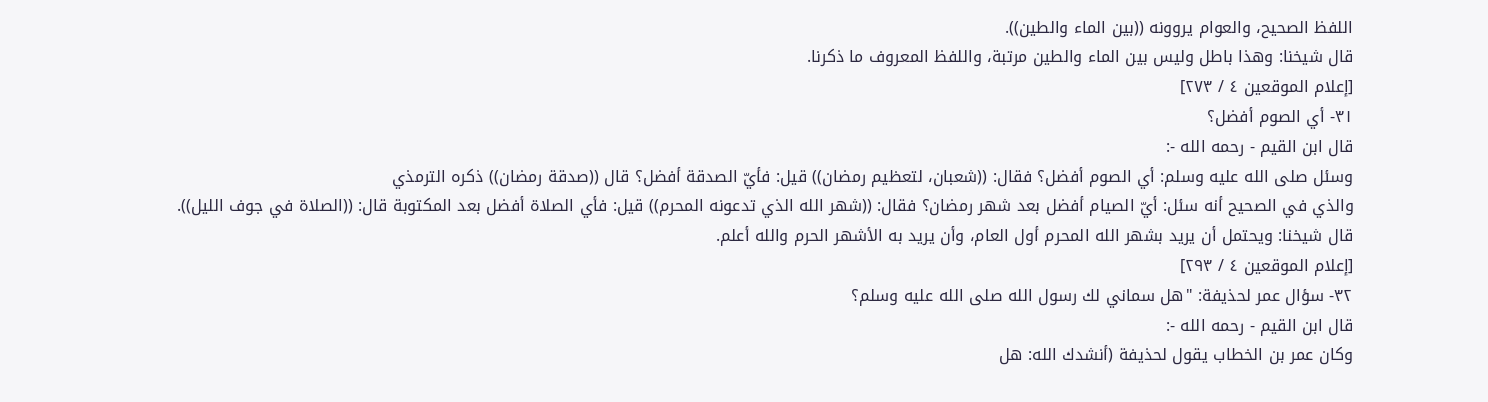اللفظ الصحيح، والعوام يروونه ((بين الماء والطين)).
قال شيخنا: وهذا باطل وليس بين الماء والطين مرتبة، واللفظ المعروف ما ذكرنا.
[إعلام الموقعين ٤ / ٢٧٣]
٣١- أي الصوم أفضل؟
قال ابن القيم - رحمه الله -:
وسئل صلى الله عليه وسلم: أي الصوم أفضل؟ فقال: ((شعبان، لتعظيم رمضان)) قيل: فأيّ الصدقة أفضل؟ قال ((صدقة رمضان)) ذكره الترمذي
والذي في الصحيح أنه سئل: أيّ الصيام أفضل بعد شهر رمضان؟ فقال: ((شهر الله الذي تدعونه المحرم)) قيل: فأي الصلاة أفضل بعد المكتوبة قال: ((الصلاة في جوف الليل)).
قال شيخنا: ويحتمل أن يريد بشهر الله المحرم أول العام، وأن يريد به الأشهر الحرم والله أعلم.
[إعلام الموقعين ٤ / ٢٩٣]
٣٢- سؤال عمر لحذيفة: "هل سماني لك رسول الله صلى الله عليه وسلم؟
قال ابن القيم - رحمه الله -:
وكان عمر بن الخطاب يقول لحذيفة (أنشدك الله: هل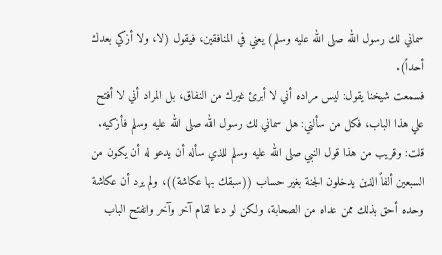سماني لك رسول الله صلى الله عليه وسلم) يعني في المنافقين، فيقول (لا، ولا أزكي بعدك أحداً).
فسمعت شيخنا يقول: ليس مراده أني لا أبرئ غيرك من النفاق، بل المراد أني لا أفتح علي هذا الباب، فكل من سألني: هل سماني لك رسول الله صلى الله عليه وسلم فأزكيه.
قلت: وقريب من هذا قول النبي صلى الله عليه وسلم للذي سأله أن يدعو له أن يكون من السبعين ألفاً الذين يدخلون الجنة بغير حساب ((سبقك بها عكاشة))، ولم يرد أن عكاشة وحده أحق بذلك ممن عداه من الصحابة، ولكن لو دعا لقام آخر وآخر وانفتح الباب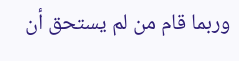وربما قام من لم يستحق أن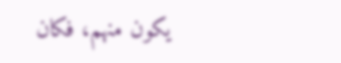يكون منهم، فكان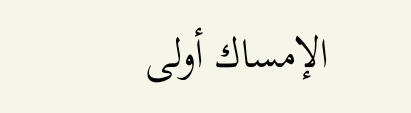الإمساك أولى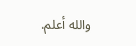والله أعلم.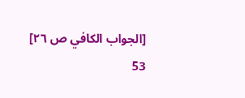[الجواب الكافي ص ٢٦]
53